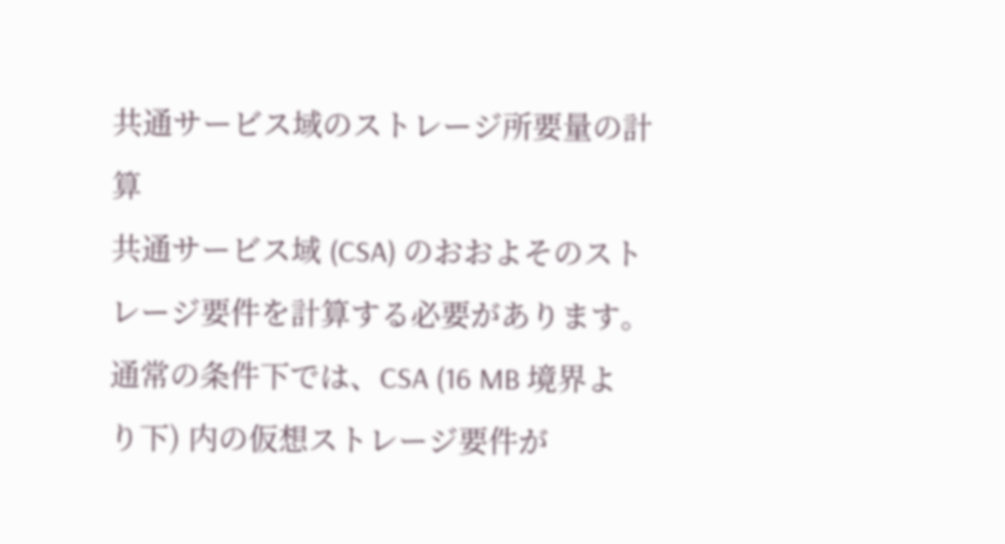共通サービス域のストレージ所要量の計算
共通サービス域 (CSA) のおおよそのストレージ要件を計算する必要があります。 通常の条件下では、CSA (16 MB 境界より下) 内の仮想ストレージ要件が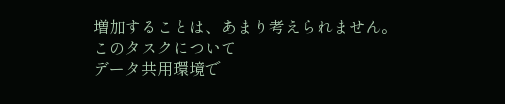増加することは、あまり考えられません。
このタスクについて
データ共用環境で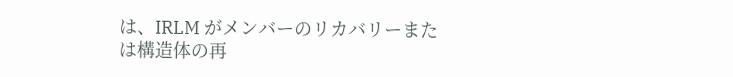は、IRLM がメンバーのリカバリーまたは構造体の再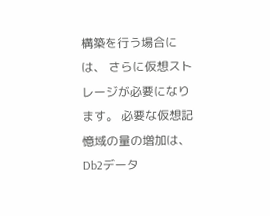構築を行う場合には、 さらに仮想ストレージが必要になります。 必要な仮想記憶域の量の増加は、Db2データ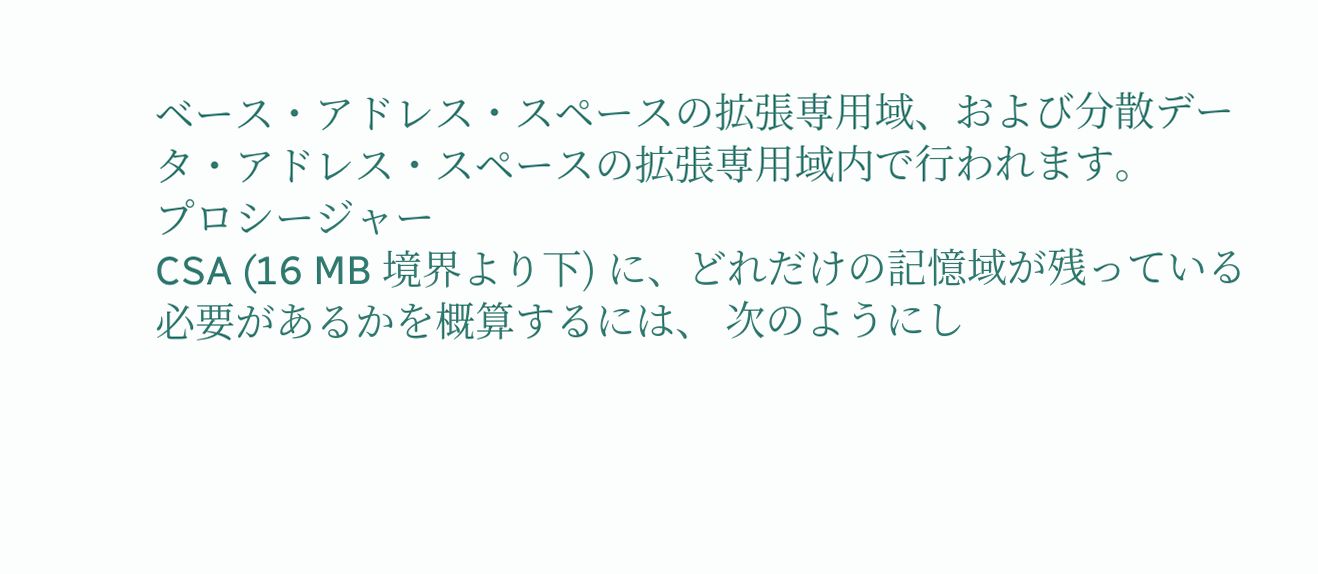ベース・アドレス・スペースの拡張専用域、および分散データ・アドレス・スペースの拡張専用域内で行われます。
プロシージャー
CSA (16 MB 境界より下) に、どれだけの記憶域が残っている必要があるかを概算するには、 次のようにし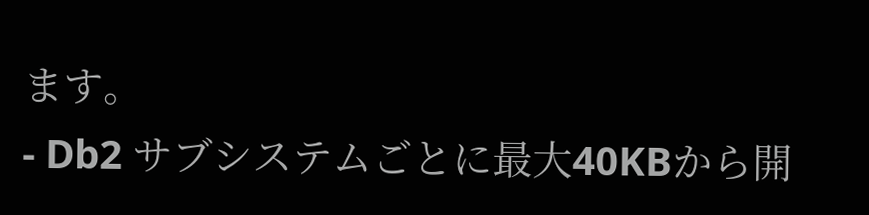ます。
- Db2 サブシステムごとに最大40KBから開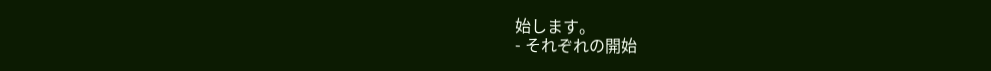始します。
- それぞれの開始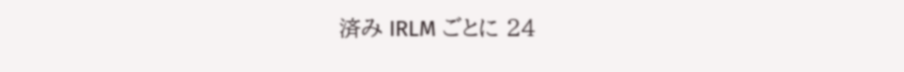済み IRLM ごとに 24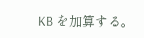KB を加算する。